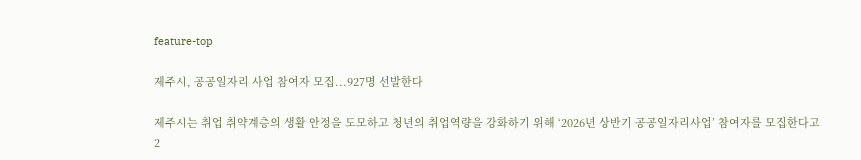feature-top

제주시, 공공일자리 사업 참여자 모집...927명 선발한다

제주시는 취업 취약계층의 생활 안정을 도모하고 청년의 취업역량을 강화하기 위해 ‘2026년 상반기 공공일자리사업’ 참여자를 모집한다고 2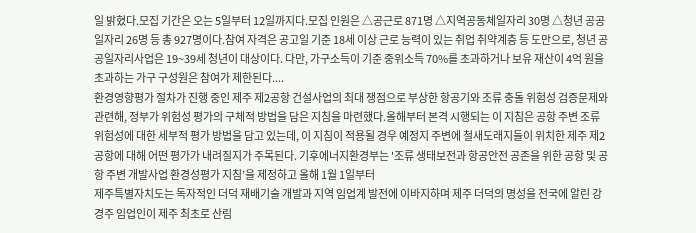일 밝혔다.모집 기간은 오는 5일부터 12일까지다.모집 인원은 △공근로 871명 △지역공동체일자리 30명 △청년 공공일자리 26명 등 총 927명이다.참여 자격은 공고일 기준 18세 이상 근로 능력이 있는 취업 취약계층 등 도만으로, 청년 공공일자리사업은 19~39세 청년이 대상이다. 다만, 가구소득이 기준 중위소득 70%를 초과하거나 보유 재산이 4억 원을 초과하는 가구 구성원은 참여가 제한된다....
환경영향평가 절차가 진행 중인 제주 제2공항 건설사업의 최대 쟁점으로 부상한 항공기와 조류 충돌 위험성 검증문제와 관련해, 정부가 위험성 평가의 구체적 방법을 담은 지침을 마련했다.올해부터 본격 시행되는 이 지침은 공항 주변 조류 위험성에 대한 세부적 평가 방법을 담고 있는데, 이 지침이 적용될 경우 예정지 주변에 철새도래지들이 위치한 제주 제2공항에 대해 어떤 평가가 내려질지가 주목된다. 기후에너지환경부는 '조류 생태보전과 항공안전 공존을 위한 공항 및 공항 주변 개발사업 환경성평가 지침’을 제정하고 올해 1월 1일부터
제주특별자치도는 독자적인 더덕 재배기술 개발과 지역 임업계 발전에 이바지하며 제주 더덕의 명성을 전국에 알린 강경주 임업인이 제주 최초로 산림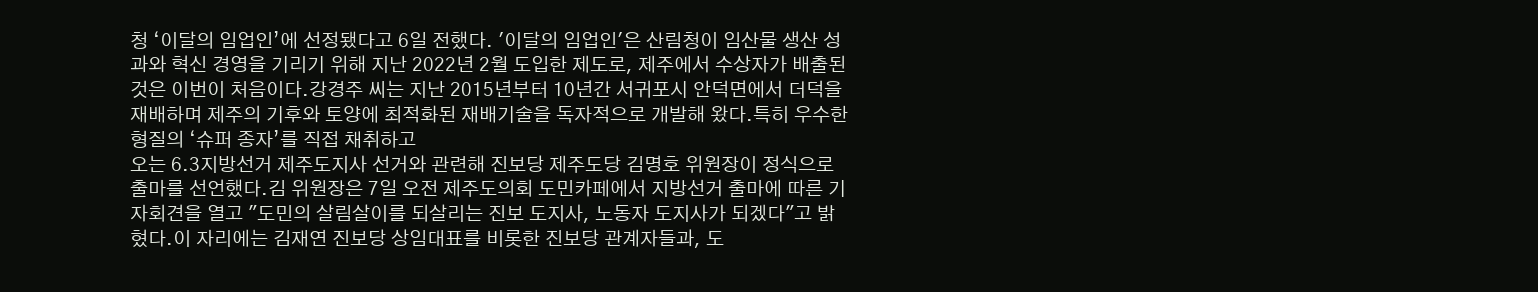청 ‘이달의 임업인’에 선정됐다고 6일 전했다. '이달의 임업인'은 산림청이 임산물 생산 성과와 혁신 경영을 기리기 위해 지난 2022년 2월 도입한 제도로, 제주에서 수상자가 배출된 것은 이번이 처음이다.강경주 씨는 지난 2015년부터 10년간 서귀포시 안덕면에서 더덕을 재배하며 제주의 기후와 토양에 최적화된 재배기술을 독자적으로 개발해 왔다.특히 우수한 형질의 ‘슈퍼 종자’를 직접 채취하고
오는 6.3지방선거 제주도지사 선거와 관련해 진보당 제주도당 김명호 위원장이 정식으로 출마를 선언했다.김 위원장은 7일 오전 제주도의회 도민카페에서 지방선거 출마에 따른 기자회견을 열고 "도민의 살림살이를 되살리는 진보 도지사, 노동자 도지사가 되겠다"고 밝혔다.이 자리에는 김재연 진보당 상임대표를 비롯한 진보당 관계자들과, 도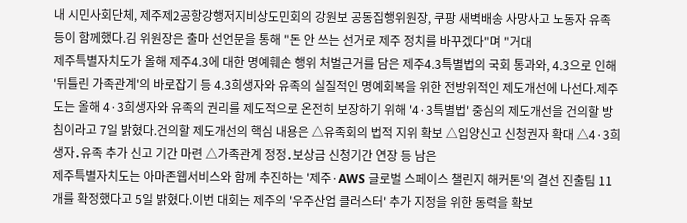내 시민사회단체, 제주제2공항강행저지비상도민회의 강원보 공동집행위원장, 쿠팡 새벽배송 사망사고 노동자 유족 등이 함께했다.김 위원장은 출마 선언문을 통해 "돈 안 쓰는 선거로 제주 정치를 바꾸겠다"며 "거대
제주특별자치도가 올해 제주4.3에 대한 명예훼손 행위 처벌근거를 담은 제주4.3특별법의 국회 통과와, 4.3으로 인해 '뒤틀린 가족관계'의 바로잡기 등 4.3희생자와 유족의 실질적인 명예회복을 위한 전방위적인 제도개선에 나선다.제주도는 올해 4·3희생자와 유족의 권리를 제도적으로 온전히 보장하기 위해 '4·3특별법' 중심의 제도개선을 건의할 방침이라고 7일 밝혔다.건의할 제도개선의 핵심 내용은 △유족회의 법적 지위 확보 △입양신고 신청권자 확대 △4·3희생자․유족 추가 신고 기간 마련 △가족관계 정정․보상금 신청기간 연장 등 남은
제주특별자치도는 아마존웹서비스와 함께 추진하는 '제주·AWS 글로벌 스페이스 챌린지 해커톤'의 결선 진출팀 11개를 확정했다고 5일 밝혔다.이번 대회는 제주의 '우주산업 클러스터' 추가 지정을 위한 동력을 확보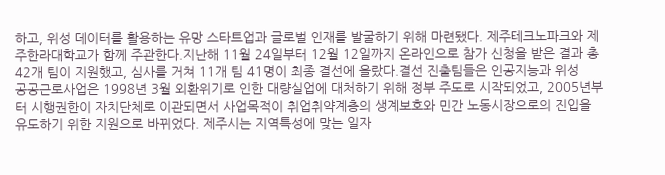하고, 위성 데이터를 활용하는 유망 스타트업과 글로벌 인재를 발굴하기 위해 마련됐다. 제주테크노파크와 제주한라대학교가 함께 주관한다.지난해 11월 24일부터 12월 12일까지 온라인으로 참가 신청을 받은 결과 총 42개 팀이 지원했고, 심사를 거쳐 11개 팀 41명이 최종 결선에 올랐다.결선 진출팀들은 인공지능과 위성
공공근로사업은 1998년 3월 외환위기로 인한 대량실업에 대처하기 위해 정부 주도로 시작되었고, 2005년부터 시행권한이 자치단체로 이관되면서 사업목적이 취업취약계층의 생계보호와 민간 노동시장으로의 진입을 유도하기 위한 지원으로 바뀌었다. 제주시는 지역특성에 맞는 일자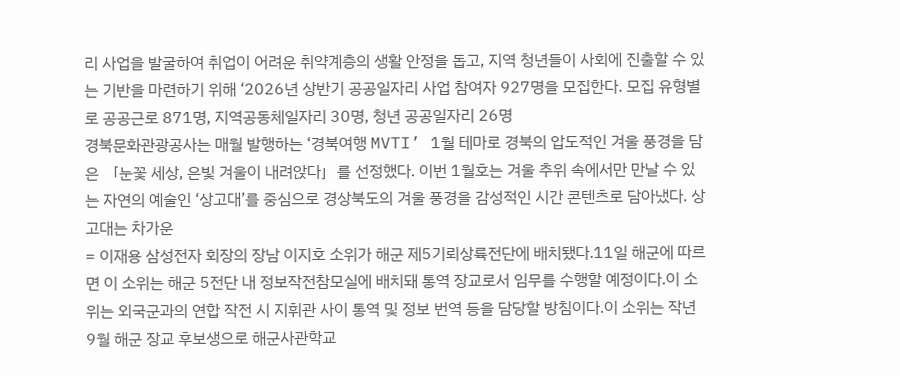리 사업을 발굴하여 취업이 어려운 취약계층의 생활 안정을 돕고, 지역 청년들이 사회에 진출할 수 있는 기반을 마련하기 위해 ‘2026년 상반기 공공일자리 사업 참여자 927명을 모집한다. 모집 유형별로 공공근로 871명, 지역공동체일자리 30명, 청년 공공일자리 26명
경북문화관광공사는 매월 발행하는 ‘경북여행 MVTI’ 1월 테마로 경북의 압도적인 겨울 풍경을 담은 「눈꽃 세상, 은빛 겨울이 내려앉다」를 선정했다. 이번 1월호는 겨울 추위 속에서만 만날 수 있는 자연의 예술인 ‘상고대’를 중심으로 경상북도의 겨울 풍경을 감성적인 시간 콘텐츠로 담아냈다. 상고대는 차가운
= 이재용 삼성전자 회장의 장남 이지호 소위가 해군 제5기뢰상륙전단에 배치됐다.11일 해군에 따르면 이 소위는 해군 5전단 내 정보작전참모실에 배치돼 통역 장교로서 임무를 수행할 예정이다.이 소위는 외국군과의 연합 작전 시 지휘관 사이 통역 및 정보 번역 등을 담당할 방침이다.이 소위는 작년 9월 해군 장교 후보생으로 해군사관학교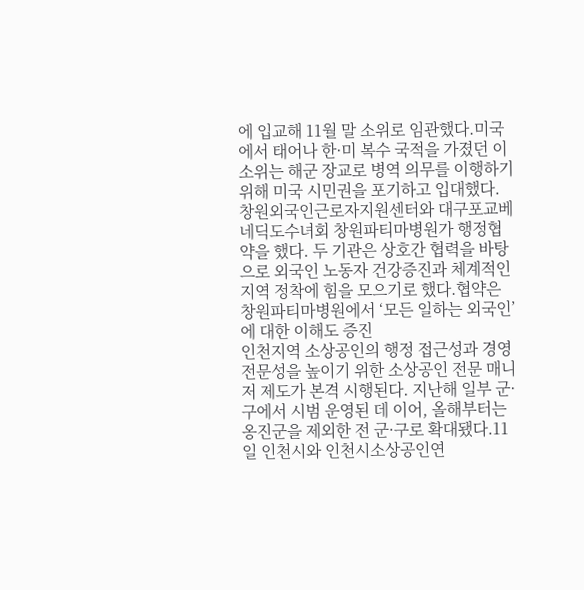에 입교해 11월 말 소위로 임관했다.미국에서 태어나 한·미 복수 국적을 가졌던 이 소위는 해군 장교로 병역 의무를 이행하기 위해 미국 시민권을 포기하고 입대했다.
창원외국인근로자지원센터와 대구포교베네딕도수녀회 창원파티마병원가 행정협약을 했다. 두 기관은 상호간 협력을 바탕으로 외국인 노동자 건강증진과 체계적인 지역 정착에 힘을 모으기로 했다.협약은 창원파티마병원에서 ‘모든 일하는 외국인’에 대한 이해도 증진
인천지역 소상공인의 행정 접근성과 경영 전문성을 높이기 위한 소상공인 전문 매니저 제도가 본격 시행된다. 지난해 일부 군·구에서 시범 운영된 데 이어, 올해부터는 옹진군을 제외한 전 군·구로 확대됐다.11일 인천시와 인천시소상공인연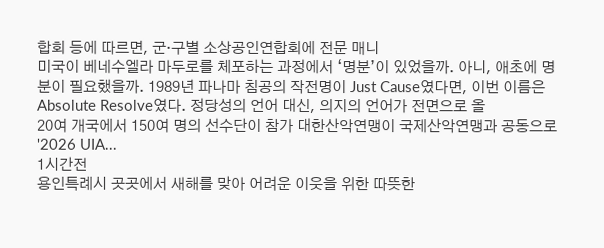합회 등에 따르면, 군·구별 소상공인연합회에 전문 매니
미국이 베네수엘라 마두로를 체포하는 과정에서 ‘명분’이 있었을까. 아니, 애초에 명분이 필요했을까. 1989년 파나마 침공의 작전명이 Just Cause였다면, 이번 이름은 Absolute Resolve였다. 정당성의 언어 대신, 의지의 언어가 전면으로 올
20여 개국에서 150여 명의 선수단이 참가 대한산악연맹이 국제산악연맹과 공동으로 '2026 UIA...
1시간전
용인특례시 곳곳에서 새해를 맞아 어려운 이웃을 위한 따뜻한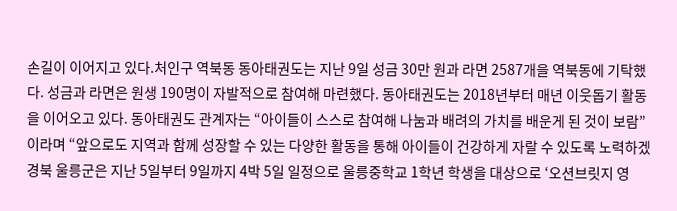손길이 이어지고 있다.처인구 역북동 동아태권도는 지난 9일 성금 30만 원과 라면 2587개을 역북동에 기탁했다. 성금과 라면은 원생 190명이 자발적으로 참여해 마련했다. 동아태권도는 2018년부터 매년 이웃돕기 활동을 이어오고 있다. 동아태권도 관계자는 “아이들이 스스로 참여해 나눔과 배려의 가치를 배운게 된 것이 보람”이라며 “앞으로도 지역과 함께 성장할 수 있는 다양한 활동을 통해 아이들이 건강하게 자랄 수 있도록 노력하겠
경북 울릉군은 지난 5일부터 9일까지 4박 5일 일정으로 울릉중학교 1학년 학생을 대상으로 ‘오션브릿지 영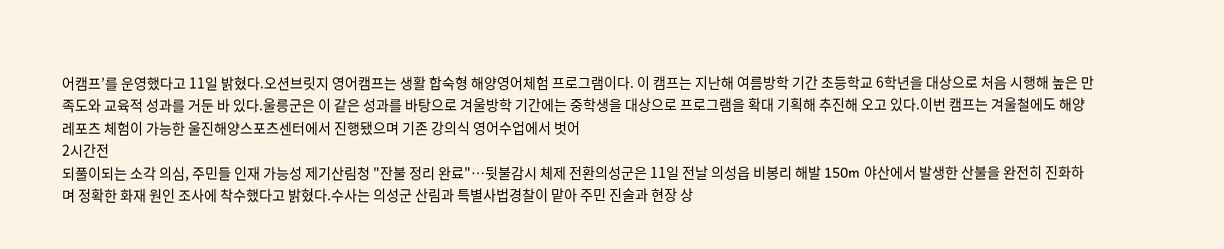어캠프’를 운영했다고 11일 밝혔다.오션브릿지 영어캠프는 생활 합숙형 해양영어체험 프로그램이다. 이 캠프는 지난해 여름방학 기간 초등학교 6학년을 대상으로 처음 시행해 높은 만족도와 교육적 성과를 거둔 바 있다.울릉군은 이 같은 성과를 바탕으로 겨울방학 기간에는 중학생을 대상으로 프로그램을 확대 기획해 추진해 오고 있다.이번 캠프는 겨울철에도 해양레포츠 체험이 가능한 울진해양스포츠센터에서 진행됐으며 기존 강의식 영어수업에서 벗어
2시간전
되풀이되는 소각 의심, 주민들 인재 가능성 제기산림청 "잔불 정리 완료"…뒷불감시 체제 전환의성군은 11일 전날 의성읍 비봉리 해발 150m 야산에서 발생한 산불을 완전히 진화하며 정확한 화재 원인 조사에 착수했다고 밝혔다.수사는 의성군 산림과 특별사법경찰이 맡아 주민 진술과 현장 상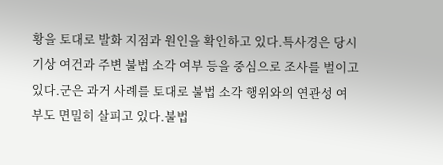황을 토대로 발화 지점과 원인을 확인하고 있다.특사경은 당시 기상 여건과 주변 불법 소각 여부 등을 중심으로 조사를 벌이고 있다.군은 과거 사례를 토대로 불법 소각 행위와의 연관성 여부도 면밀히 살피고 있다.불법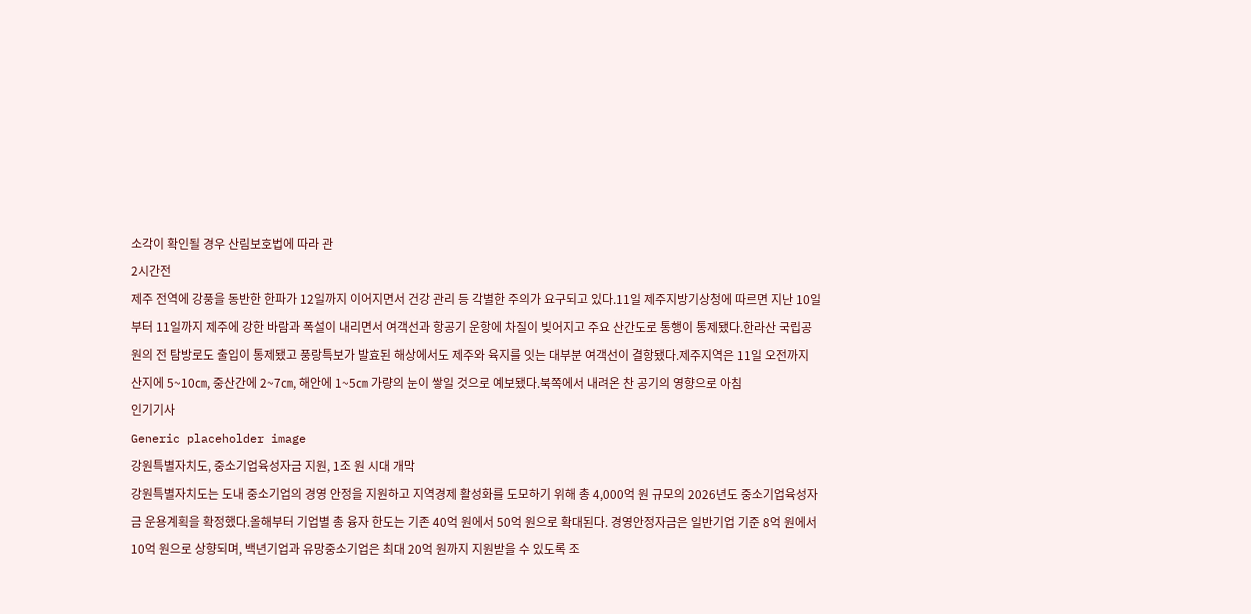소각이 확인될 경우 산림보호법에 따라 관
2시간전
제주 전역에 강풍을 동반한 한파가 12일까지 이어지면서 건강 관리 등 각별한 주의가 요구되고 있다.11일 제주지방기상청에 따르면 지난 10일부터 11일까지 제주에 강한 바람과 폭설이 내리면서 여객선과 항공기 운항에 차질이 빚어지고 주요 산간도로 통행이 통제됐다.한라산 국립공원의 전 탐방로도 출입이 통제됐고 풍랑특보가 발효된 해상에서도 제주와 육지를 잇는 대부분 여객선이 결항됐다.제주지역은 11일 오전까지 산지에 5~10㎝, 중산간에 2~7㎝, 해안에 1~5㎝ 가량의 눈이 쌓일 것으로 예보됐다.북쪽에서 내려온 찬 공기의 영향으로 아침
인기기사
Generic placeholder image
강원특별자치도, 중소기업육성자금 지원, 1조 원 시대 개막
강원특별자치도는 도내 중소기업의 경영 안정을 지원하고 지역경제 활성화를 도모하기 위해 총 4,000억 원 규모의 2026년도 중소기업육성자금 운용계획을 확정했다.올해부터 기업별 총 융자 한도는 기존 40억 원에서 50억 원으로 확대된다. 경영안정자금은 일반기업 기준 8억 원에서 10억 원으로 상향되며, 백년기업과 유망중소기업은 최대 20억 원까지 지원받을 수 있도록 조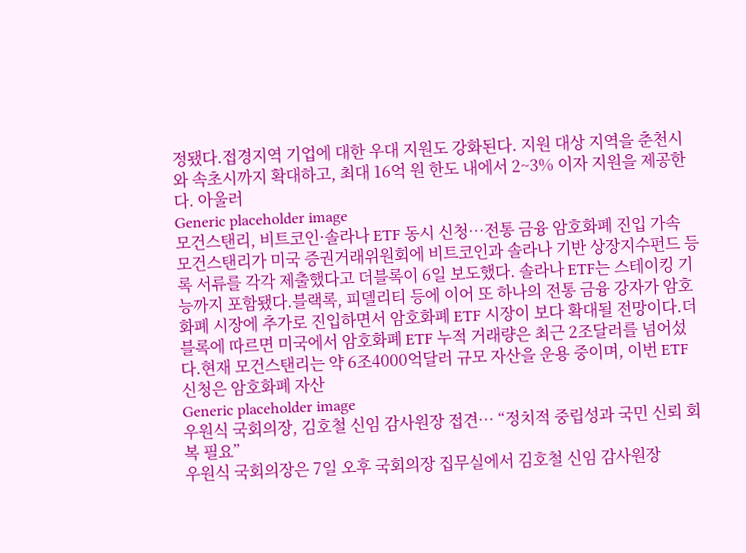정됐다.접경지역 기업에 대한 우대 지원도 강화된다. 지원 대상 지역을 춘천시와 속초시까지 확대하고, 최대 16억 원 한도 내에서 2~3% 이자 지원을 제공한다. 아울러
Generic placeholder image
모건스탠리, 비트코인·솔라나 ETF 동시 신청…전통 금융 암호화폐 진입 가속
모건스탠리가 미국 증권거래위원회에 비트코인과 솔라나 기반 상장지수펀드 등록 서류를 각각 제출했다고 더블록이 6일 보도했다. 솔라나 ETF는 스테이킹 기능까지 포함됐다.블랙록, 피델리티 등에 이어 또 하나의 전통 금융 강자가 암호화폐 시장에 추가로 진입하면서 암호화폐 ETF 시장이 보다 확대될 전망이다.더블록에 따르면 미국에서 암호화폐 ETF 누적 거래량은 최근 2조달러를 넘어섰다.현재 모건스탠리는 약 6조4000억달러 규모 자산을 운용 중이며, 이번 ETF 신청은 암호화폐 자산
Generic placeholder image
우원식 국회의장, 김호철 신임 감사원장 접견… “정치적 중립성과 국민 신뢰 회복 필요”
우원식 국회의장은 7일 오후 국회의장 집무실에서 김호철 신임 감사원장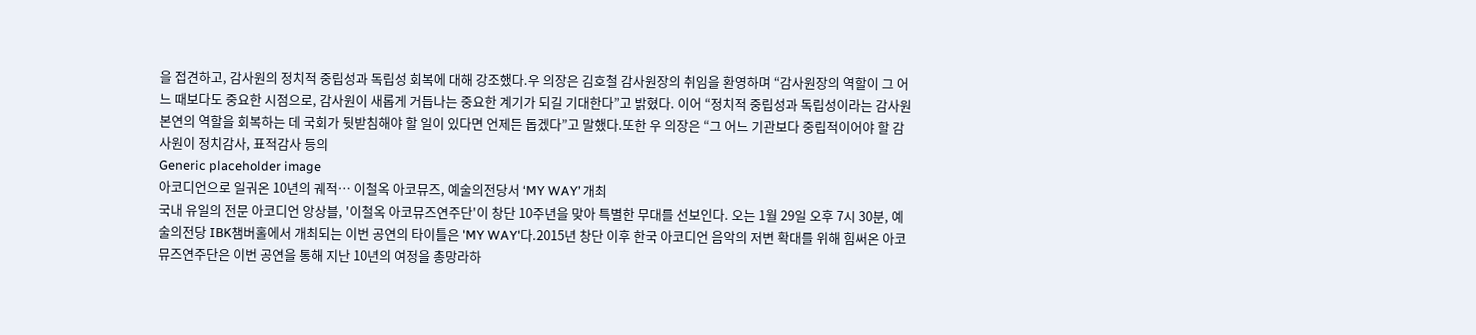을 접견하고, 감사원의 정치적 중립성과 독립성 회복에 대해 강조했다.우 의장은 김호철 감사원장의 취임을 환영하며 “감사원장의 역할이 그 어느 때보다도 중요한 시점으로, 감사원이 새롭게 거듭나는 중요한 계기가 되길 기대한다”고 밝혔다. 이어 “정치적 중립성과 독립성이라는 감사원 본연의 역할을 회복하는 데 국회가 뒷받침해야 할 일이 있다면 언제든 돕겠다”고 말했다.또한 우 의장은 “그 어느 기관보다 중립적이어야 할 감사원이 정치감사, 표적감사 등의
Generic placeholder image
아코디언으로 일궈온 10년의 궤적… 이철옥 아코뮤즈, 예술의전당서 ‘MY WAY’ 개최
국내 유일의 전문 아코디언 앙상블, '이철옥 아코뮤즈연주단'이 창단 10주년을 맞아 특별한 무대를 선보인다. 오는 1월 29일 오후 7시 30분, 예술의전당 IBK챔버홀에서 개최되는 이번 공연의 타이틀은 'MY WAY'다.2015년 창단 이후 한국 아코디언 음악의 저변 확대를 위해 힘써온 아코뮤즈연주단은 이번 공연을 통해 지난 10년의 여정을 총망라하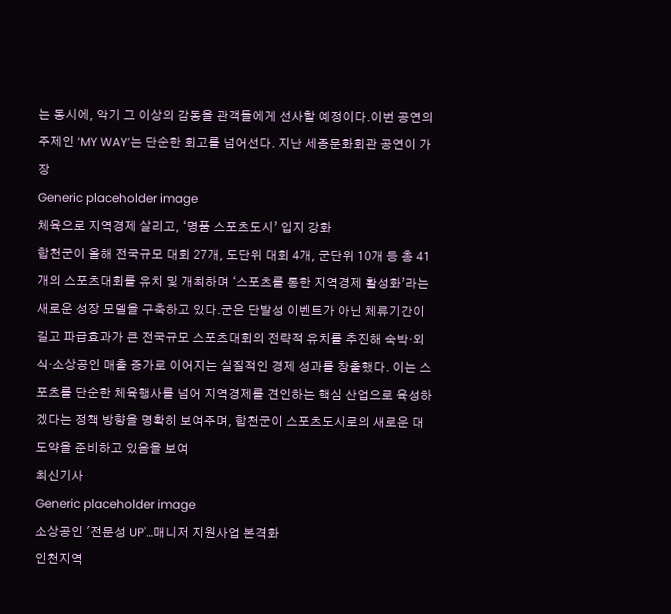는 동시에, 악기 그 이상의 감동을 관객들에게 선사할 예정이다.이번 공연의 주제인 ‘MY WAY’는 단순한 회고를 넘어선다. 지난 세종문화회관 공연이 가장
Generic placeholder image
체육으로 지역경제 살리고, ‘명품 스포츠도시’ 입지 강화
합천군이 올해 전국규모 대회 27개, 도단위 대회 4개, 군단위 10개 등 총 41개의 스포츠대회를 유치 및 개최하며 ‘스포츠를 통한 지역경제 활성화’라는 새로운 성장 모델을 구축하고 있다.군은 단발성 이벤트가 아닌 체류기간이 길고 파급효과가 큰 전국규모 스포츠대회의 전략적 유치를 추진해 숙박·외식·소상공인 매출 증가로 이어지는 실질적인 경제 성과를 창출했다. 이는 스포츠를 단순한 체육행사를 넘어 지역경제를 견인하는 핵심 산업으로 육성하겠다는 정책 방향을 명확히 보여주며, 합천군이 스포츠도시로의 새로운 대도약을 준비하고 있음을 보여
최신기사
Generic placeholder image
소상공인 '전문성 UP'…매니저 지원사업 본격화
인천지역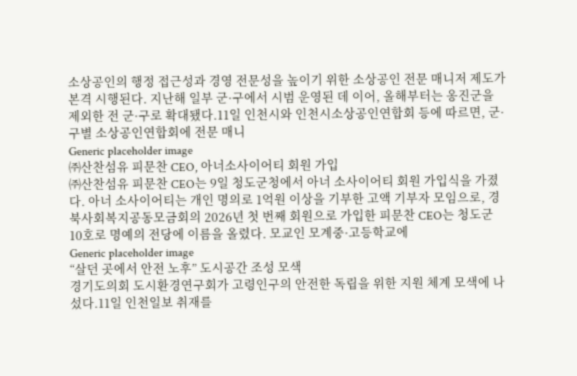소상공인의 행정 접근성과 경영 전문성을 높이기 위한 소상공인 전문 매니저 제도가 본격 시행된다. 지난해 일부 군·구에서 시범 운영된 데 이어, 올해부터는 옹진군을 제외한 전 군·구로 확대됐다.11일 인천시와 인천시소상공인연합회 등에 따르면, 군·구별 소상공인연합회에 전문 매니
Generic placeholder image
㈜산찬섬유 피문찬 CEO, 아너소사이어티 회원 가입
㈜산찬섬유 피문찬 CEO는 9일 청도군청에서 아너 소사이어티 회원 가입식을 가졌다. 아너 소사이어티는 개인 명의로 1억원 이상을 기부한 고액 기부자 모임으로, 경북사회복지공동모금회의 2026년 첫 번째 회원으로 가입한 피문찬 CEO는 청도군 10호로 명예의 전당에 이름을 올렸다. 모교인 모계중·고등학교에
Generic placeholder image
“살던 곳에서 안전 노후” 도시공간 조성 모색
경기도의회 도시환경연구회가 고령인구의 안전한 독립을 위한 지원 체계 모색에 나섰다.11일 인천일보 취재를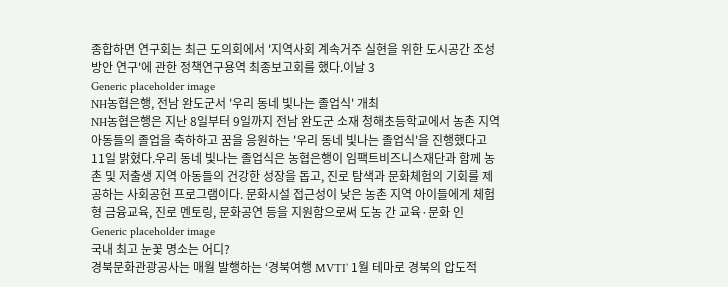종합하면 연구회는 최근 도의회에서 '지역사회 계속거주 실현을 위한 도시공간 조성방안 연구'에 관한 정책연구용역 최종보고회를 했다.이날 3
Generic placeholder image
NH농협은행, 전남 완도군서 '우리 동네 빛나는 졸업식' 개최
NH농협은행은 지난 8일부터 9일까지 전남 완도군 소재 청해초등학교에서 농촌 지역 아동들의 졸업을 축하하고 꿈을 응원하는 '우리 동네 빛나는 졸업식'을 진행했다고 11일 밝혔다.우리 동네 빛나는 졸업식은 농협은행이 임팩트비즈니스재단과 함께 농촌 및 저출생 지역 아동들의 건강한 성장을 돕고, 진로 탐색과 문화체험의 기회를 제공하는 사회공헌 프로그램이다. 문화시설 접근성이 낮은 농촌 지역 아이들에게 체험형 금융교육, 진로 멘토링, 문화공연 등을 지원함으로써 도농 간 교육·문화 인
Generic placeholder image
국내 최고 눈꽃 명소는 어디?
경북문화관광공사는 매월 발행하는 ‘경북여행 MVTI’ 1월 테마로 경북의 압도적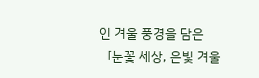인 겨울 풍경을 담은 「눈꽃 세상, 은빛 겨울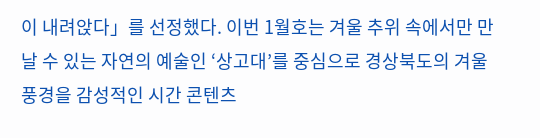이 내려앉다」를 선정했다. 이번 1월호는 겨울 추위 속에서만 만날 수 있는 자연의 예술인 ‘상고대’를 중심으로 경상북도의 겨울 풍경을 감성적인 시간 콘텐츠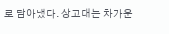로 담아냈다. 상고대는 차가운